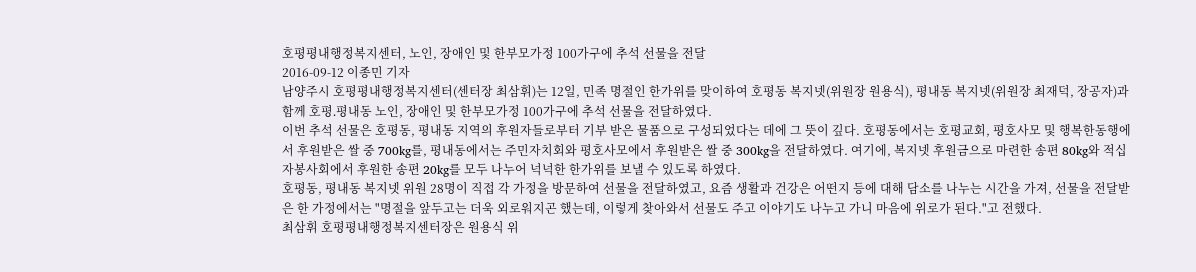호평평내행정복지센터, 노인, 장애인 및 한부모가정 100가구에 추석 선물을 전달
2016-09-12 이종민 기자
남양주시 호평평내행정복지센터(센터장 최삼휘)는 12일, 민족 명절인 한가위를 맞이하여 호평동 복지넷(위원장 원용식), 평내동 복지넷(위원장 최재덕, 장공자)과 함께 호평․평내동 노인, 장애인 및 한부모가정 100가구에 추석 선물을 전달하였다.
이번 추석 선물은 호평동, 평내동 지역의 후원자들로부터 기부 받은 물품으로 구성되었다는 데에 그 뜻이 깊다. 호평동에서는 호평교회, 평호사모 및 행복한동행에서 후원받은 쌀 중 700kg를, 평내동에서는 주민자치회와 평호사모에서 후원받은 쌀 중 300kg을 전달하였다. 여기에, 복지넷 후원금으로 마련한 송편 80kg와 적십자봉사회에서 후원한 송편 20kg를 모두 나누어 넉넉한 한가위를 보낼 수 있도록 하였다.
호평동, 평내동 복지넷 위원 28명이 직접 각 가정을 방문하여 선물을 전달하였고, 요즘 생활과 건강은 어떤지 등에 대해 담소를 나누는 시간을 가져, 선물을 전달받은 한 가정에서는 "명절을 앞두고는 더욱 외로워지곤 했는데, 이렇게 찾아와서 선물도 주고 이야기도 나누고 가니 마음에 위로가 된다."고 전했다.
최삼휘 호평평내행정복지센터장은 원용식 위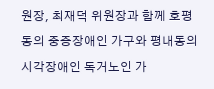원장, 최재덕 위원장과 함께 호평동의 중증장애인 가구와 평내동의 시각장애인 독거노인 가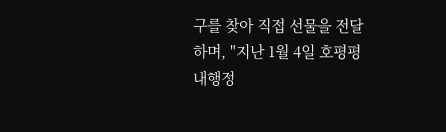구를 찾아 직접 선물을 전달하며, "지난 1월 4일 호평평내행정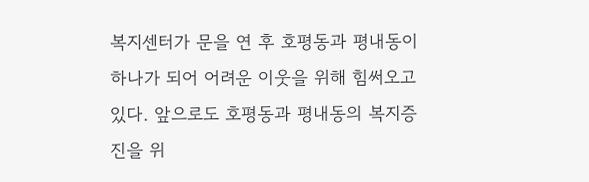복지센터가 문을 연 후 호평동과 평내동이 하나가 되어 어려운 이웃을 위해 힘써오고 있다. 앞으로도 호평동과 평내동의 복지증진을 위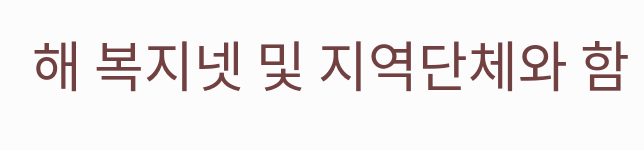해 복지넷 및 지역단체와 함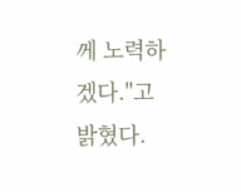께 노력하겠다."고 밝혔다.